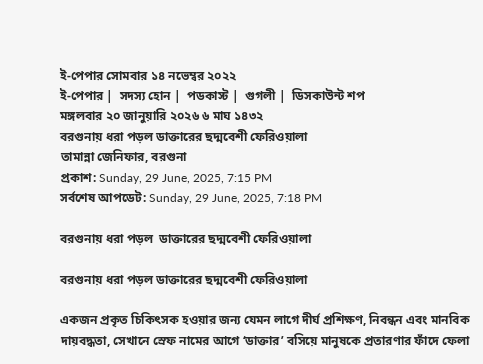ই-পেপার সোমবার ১৪ নভেম্বর ২০২২
ই-পেপার |  সদস্য হোন |  পডকাস্ট |  গুগলী |  ডিসকাউন্ট শপ
মঙ্গলবার ২০ জানুয়ারি ২০২৬ ৬ মাঘ ১৪৩২
বরগুনায় ধরা পড়ল ডাক্তারের ছদ্মবেশী ফেরিওয়ালা
তামান্না জেনিফার, বরগুনা
প্রকাশ: Sunday, 29 June, 2025, 7:15 PM
সর্বশেষ আপডেট: Sunday, 29 June, 2025, 7:18 PM

বরগুনায় ধরা পড়ল  ডাক্তারের ছদ্মবেশী ফেরিওয়ালা

বরগুনায় ধরা পড়ল ডাক্তারের ছদ্মবেশী ফেরিওয়ালা

একজন প্রকৃত চিকিৎসক হওয়ার জন্য যেমন লাগে দীর্ঘ প্রশিক্ষণ, নিবন্ধন এবং মানবিক দায়বদ্ধতা, সেখানে স্রেফ নামের আগে ‘ডাক্তার’ বসিয়ে মানুষকে প্রতারণার ফাঁদে ফেলা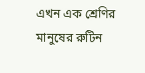এখন এক শ্রেণির মানুষের রুটিন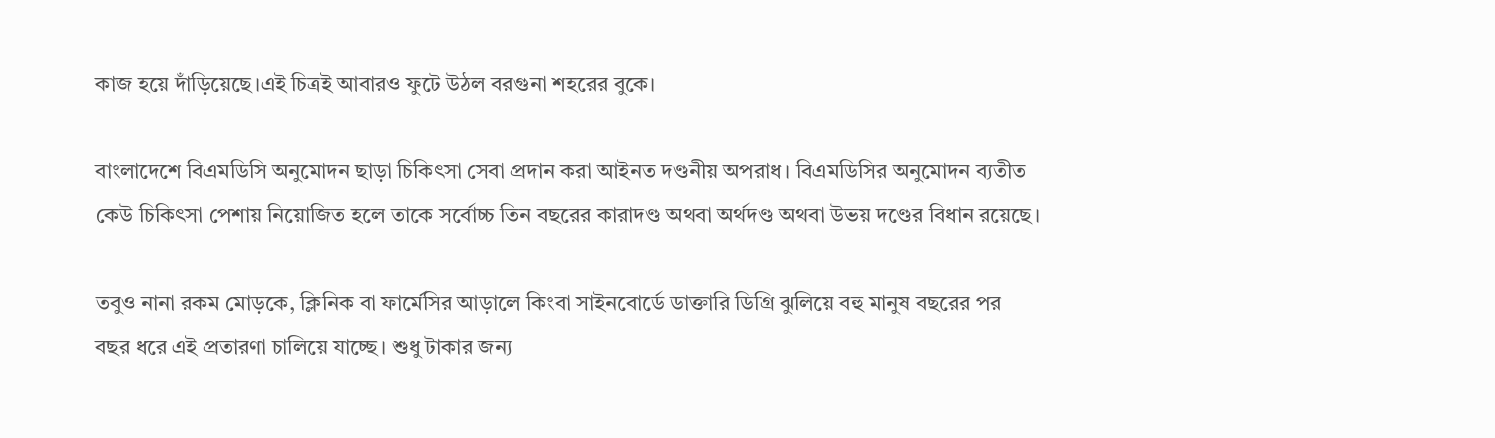কাজ হয়ে দাঁড়িয়েছে।এই চিত্রই আবারও ফুটে উঠল বরগুনা শহরের বুকে।

বাংলাদেশে বিএমডিসি অনুমোদন ছাড়া চিকিৎসা সেবা প্রদান করা আইনত দণ্ডনীয় অপরাধ। বিএমডিসির অনুমোদন ব্যতীত কেউ চিকিৎসা পেশায় নিয়োজিত হলে তাকে সর্বোচ্চ তিন বছরের কারাদণ্ড অথবা অর্থদণ্ড অথবা উভয় দণ্ডের বিধান রয়েছে।

তবুও নানা রকম মোড়কে, ক্লিনিক বা ফার্মেসির আড়ালে কিংবা সাইনবোর্ডে ডাক্তারি ডিগ্রি ঝুলিয়ে বহু মানুষ বছরের পর বছর ধরে এই প্রতারণা চালিয়ে যাচ্ছে। শুধু টাকার জন্য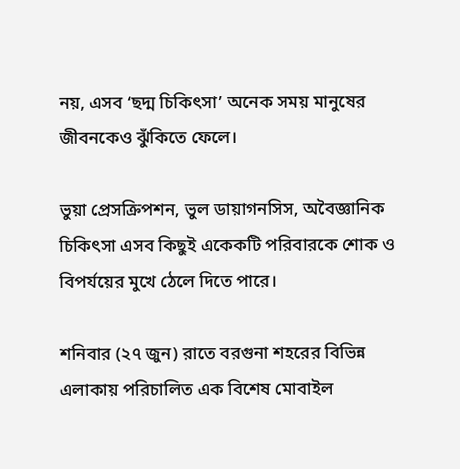নয়, এসব ‘ছদ্ম চিকিৎসা’ অনেক সময় মানুষের জীবনকেও ঝুঁকিতে ফেলে।

ভুয়া প্রেসক্রিপশন, ভুল ডায়াগনসিস, অবৈজ্ঞানিক চিকিৎসা এসব কিছুই একেকটি পরিবারকে শোক ও বিপর্যয়ের মুখে ঠেলে দিতে পারে।

শনিবার (২৭ জুন) রাতে বরগুনা শহরের বিভিন্ন এলাকায় পরিচালিত এক বিশেষ মোবাইল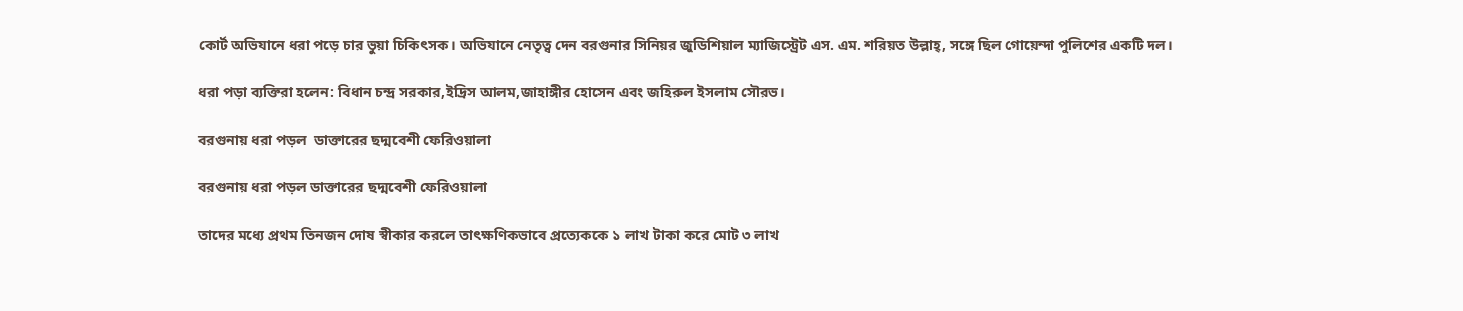কোর্ট অভিযানে ধরা পড়ে চার ভুয়া চিকিৎসক। অভিযানে নেতৃত্ব দেন বরগুনার সিনিয়র জুডিশিয়াল ম্যাজিস্ট্রেট এস. এম. শরিয়ত উল্লাহ্, সঙ্গে ছিল গোয়েন্দা পুলিশের একটি দল।

ধরা পড়া ব্যক্তিরা হলেন: বিধান চন্দ্র সরকার,ইদ্রিস আলম,জাহাঙ্গীর হোসেন এবং জহিরুল ইসলাম সৌরভ।

বরগুনায় ধরা পড়ল  ডাক্তারের ছদ্মবেশী ফেরিওয়ালা

বরগুনায় ধরা পড়ল ডাক্তারের ছদ্মবেশী ফেরিওয়ালা

তাদের মধ্যে প্রথম তিনজন দোষ স্বীকার করলে তাৎক্ষণিকভাবে প্রত্যেককে ১ লাখ টাকা করে মোট ৩ লাখ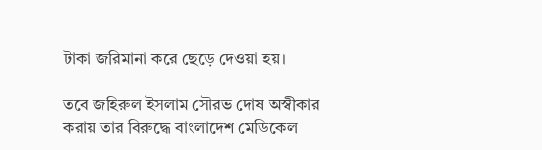টাকা জরিমানা করে ছেড়ে দেওয়া হয়।

তবে জহিরুল ইসলাম সৌরভ দোষ অস্বীকার করায় তার বিরুদ্ধে বাংলাদেশ মেডিকেল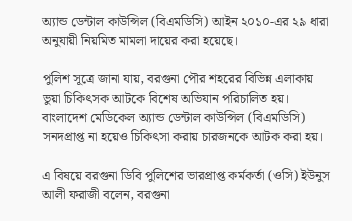অ্যান্ড ডেন্টাল কাউন্সিল (বিএমডিসি) আইন ২০১০-এর ২৯ ধারা অনুযায়ী নিয়মিত মামলা দায়ের করা হয়েছে।

পুলিশ সূত্রে জানা যায়, বরগুনা পৌর শহরের বিভিন্ন এলাকায় ভুয়া চিকিৎসক আটকে বিশেষ অভিযান পরিচালিত হয়। বাংলাদেশ মেডিকেল অ্যান্ড ডেন্টাল কাউন্সিল (বিএমডিসি) সনদপ্রাপ্ত না হয়েও চিকিৎসা করায় চারজনকে আটক করা হয়।

এ বিষয়ে বরগুনা ডিবি পুলিশের ভারপ্রাপ্ত কর্মকর্তা (ওসি) ইউনুস আলী ফরাজী বলেন, বরগুনা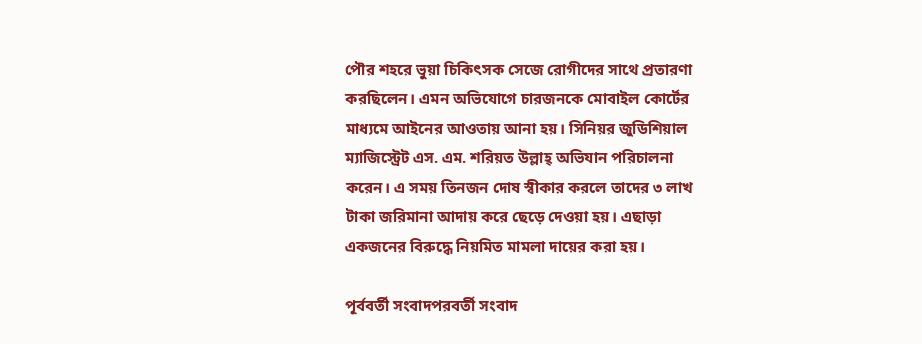পৌর শহরে ভুয়া চিকিৎসক সেজে রোগীদের সাথে প্রতারণা করছিলেন। এমন অভিযোগে চারজনকে মোবাইল কোর্টের মাধ্যমে আইনের আওতায় আনা হয়। সিনিয়র জুডিশিয়াল ম্যাজিস্ট্রেট এস. এম. শরিয়ত উল্লাহ্ অভিযান পরিচালনা করেন। এ সময় তিনজন দোষ স্বীকার করলে তাদের ৩ লাখ টাকা জরিমানা আদায় করে ছেড়ে দেওয়া হয়। এছাড়া একজনের বিরুদ্ধে নিয়মিত মামলা দায়ের করা হয়।

পূর্ববর্তী সংবাদপরবর্তী সংবাদ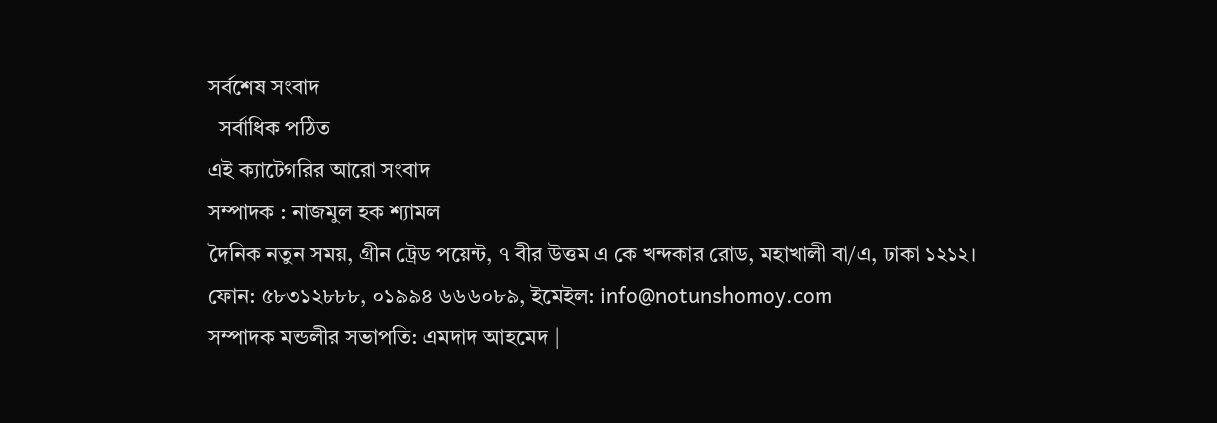সর্বশেষ সংবাদ
  সর্বাধিক পঠিত
এই ক্যাটেগরির আরো সংবাদ
সম্পাদক : নাজমুল হক শ্যামল
দৈনিক নতুন সময়, গ্রীন ট্রেড পয়েন্ট, ৭ বীর উত্তম এ কে খন্দকার রোড, মহাখালী বা/এ, ঢাকা ১২১২।
ফোন: ৫৮৩১২৮৮৮, ০১৯৯৪ ৬৬৬০৮৯, ইমেইল: info@notunshomoy.com
সম্পাদক মন্ডলীর সভাপতি: এমদাদ আহমেদ |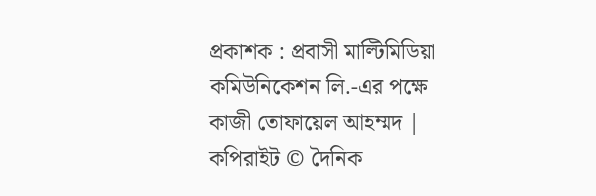প্রকাশক : প্রবাসী মাল্টিমিডিয়া কমিউনিকেশন লি.-এর পক্ষে কাজী তোফায়েল আহম্মদ | কপিরাইট © দৈনিক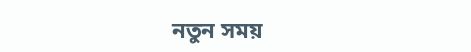নতুন সময়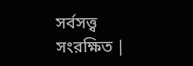সর্বসত্ত্ব সংরক্ষিত |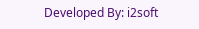Developed By: i2soft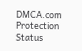DMCA.com Protection Status